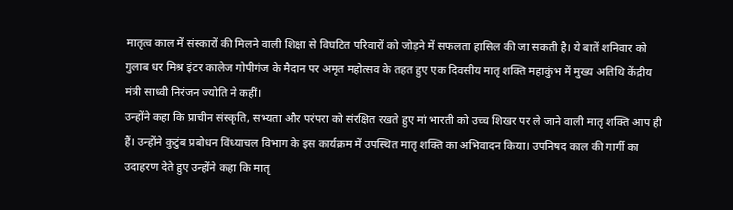मातृत्व काल में संस्कारों की मिलने वाली शिक्षा से विघटित परिवारों को जोड़ने में सफलता हासिल की जा सकती है। ये बातें शनिवार को गुलाब धर मिश्र इंटर कालेज गोपीगंज के मैदान पर अमृत महोत्सव के तहत हुए एक दिवसीय मातृ शक्ति महाकुंभ में मुख्य अतिथि केंद्रीय मंत्री साध्वी निरंजन ज्योति ने कहीं।
उन्होंने कहा कि प्राचीन संस्कृति, सभ्यता और परंपरा को संरक्षित रखते हुए मां भारती को उच्च शिखर पर ले जाने वाली मातृ शक्ति आप ही हैं। उन्होंने कुटुंब प्रबोधन विंध्याचल विभाग के इस कार्यक्रम में उपस्थित मातृ शक्ति का अभिवादन किया। उपनिषद काल की गार्गी का उदाहरण देते हुए उन्होंने कहा कि मातृ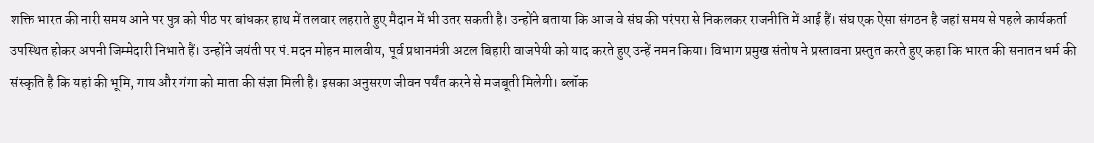शक्ति भारत की नारी समय आने पर पुत्र को पीठ पर बांधकर हाथ में तलवार लहराते हुए मैदान में भी उतर सकती है। उन्होंने बताया कि आज वे संघ की परंपरा से निकलकर राजनीति में आई हैं। संघ एक ऐसा संगठन है जहां समय से पहले कार्यकर्ता उपस्थित होकर अपनी जिम्मेदारी निभाते हैं। उन्होंने जयंती पर पं.मदन मोहन मालवीय, पूर्व प्रधानमंत्री अटल बिहारी वाजपेयी को याद करते हुए उन्हें नमन किया। विभाग प्रमुख संतोष ने प्रस्तावना प्रस्तुत करते हुए कहा कि भारत की सनातन धर्म की संस्कृति है कि यहां की भूमि, गाय और गंगा को माता की संज्ञा मिली है। इसका अनुसरण जीवन पर्यंत करने से मजबूती मिलेगी। ब्लॉक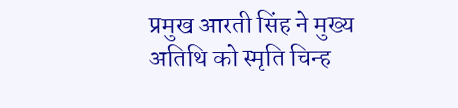प्रमुख आरती सिंह ने मुख्य अतिथि को स्मृति चिन्ह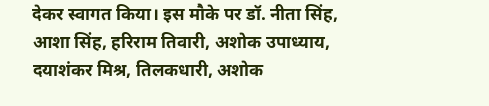देकर स्वागत किया। इस मौके पर डॉ. नीता सिंह, आशा सिंह, हरिराम तिवारी, अशोक उपाध्याय, दयाशंकर मिश्र, तिलकधारी, अशोक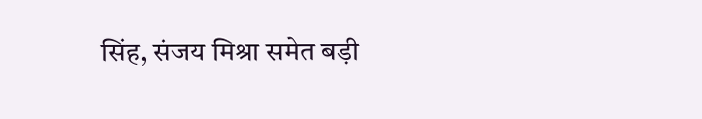सिंह, संजय मिश्रा समेत बड़ी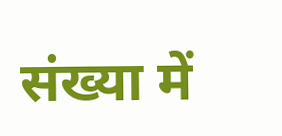संख्या में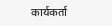कार्यकर्ता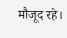मौजूद रहे।